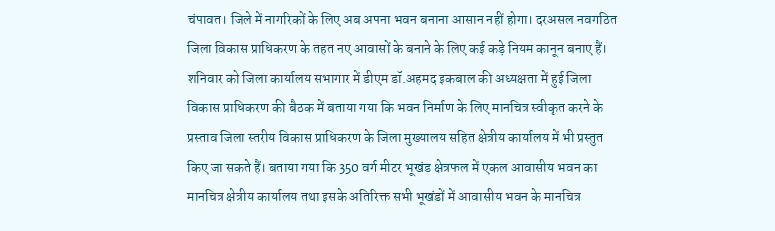चंपावत। जिले में नागरिकों के लिए अब अपना भवन बनाना आसान नहीं होगा। दरअसल नवगठित जिला विकास प्राधिकरण के तहत नए आवासों के बनाने के लिए कई कड़े नियम कानून बनाए हैं।
शनिवार को जिला कार्यालय सभागार में डीएम डॉ.अहमद इकबाल की अध्यक्षता में हुई जिला विकास प्राधिकरण की बैठक में बताया गया कि भवन निर्माण के लिए मानचित्र स्वीकृत करने के प्रस्ताव जिला स्तरीय विकास प्राधिकरण के जिला मुख्यालय सहित क्षेत्रीय कार्यालय में भी प्रस्तुत किए जा सकते हैं। बताया गया कि 350 वर्ग मीटर भूखंड क्षेत्रफल में एकल आवासीय भवन का मानचित्र क्षेत्रीय कार्यालय तथा इसके अतिरिक्त सभी भूखंडों में आवासीय भवन के मानचित्र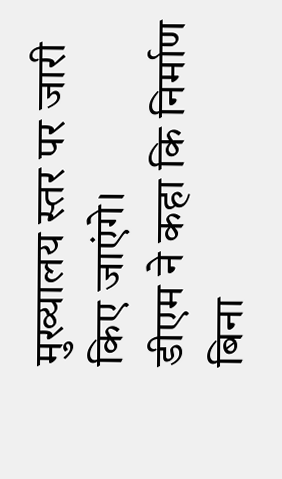मुख्यालय स्तर पर जारी किए जाएंगे।
डीएम ने कहा कि निर्माण बिना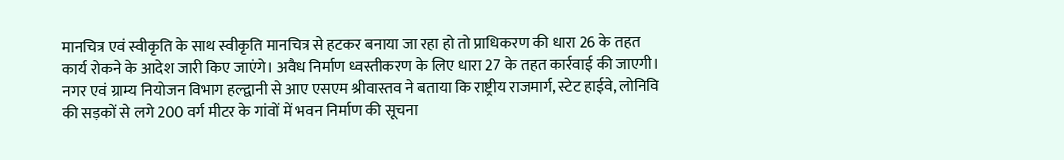मानचित्र एवं स्वीकृति के साथ स्वीकृति मानचित्र से हटकर बनाया जा रहा हो तो प्राधिकरण की धारा 26 के तहत कार्य रोकने के आदेश जारी किए जाएंगे। अवैध निर्माण ध्वस्तीकरण के लिए धारा 27 के तहत कार्रवाई की जाएगी। नगर एवं ग्राम्य नियोजन विभाग हल्द्वानी से आए एसएम श्रीवास्तव ने बताया कि राष्ट्रीय राजमार्ग, स्टेट हाईवे, लोनिवि की सड़कों से लगे 200 वर्ग मीटर के गांवों में भवन निर्माण की सूचना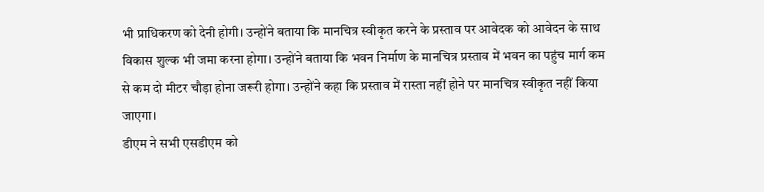भी प्राधिकरण को देनी होगी। उन्होंने बताया कि मानचित्र स्वीकृत करने के प्रस्ताव पर आवेदक को आवेदन के साथ विकास शुल्क भी जमा करना होगा। उन्होंने बताया कि भवन निर्माण के मानचित्र प्रस्ताव में भवन का पहुंच मार्ग कम से कम दो मीटर चौड़ा होना जरूरी होगा। उन्होंने कहा कि प्रस्ताव में रास्ता नहीं होने पर मानचित्र स्वीकृत नहीं किया जाएगा।
डीएम ने सभी एसडीएम को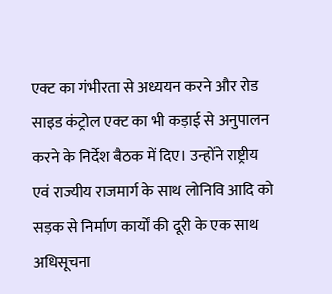एक्ट का गंभीरता से अध्ययन करने और रोड साइड कंट्रोल एक्ट का भी कड़ाई से अनुपालन करने के निर्देश बैठक में दिए। उन्होंने राष्ट्रीय एवं राज्यीय राजमार्ग के साथ लोनिवि आदि को सड़क से निर्माण कार्यों की दूरी के एक साथ अधिसूचना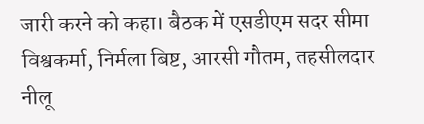जारी करने को कहा। बैठक में एसडीएम सदर सीमा विश्वकर्मा, निर्मला बिष्ट, आरसी गौतम, तहसीलदार नीलू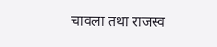चावला तथा राजस्व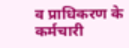व प्राधिकरण के कर्मचारी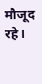मौजूद रहे।